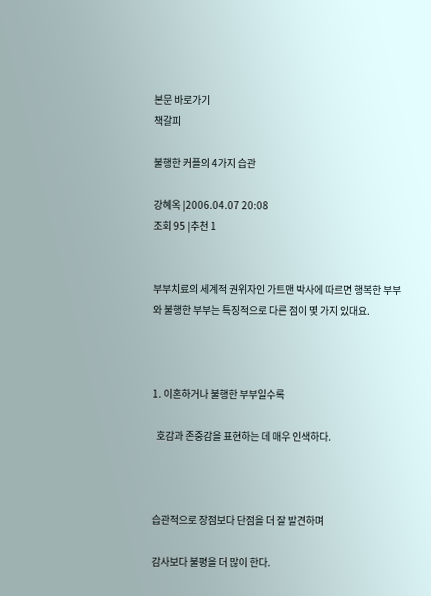본문 바로가기
책갈피

불행한 커플의 4가지 습관

강혜옥 |2006.04.07 20:08
조회 95 |추천 1


부부치료의 세계적 권위자인 가트맨 박사에 따르면 행복한 부부와 불행한 부부는 특징적으로 다른 점이 몇 가지 있대요.



1. 이혼하거나 불행한 부부일수록

  호감과 존중감을 표현하는 데 매우 인색하다.



습관적으로 장점보다 단점을 더 잘 발견하며

감사보다 불평을 더 많이 한다.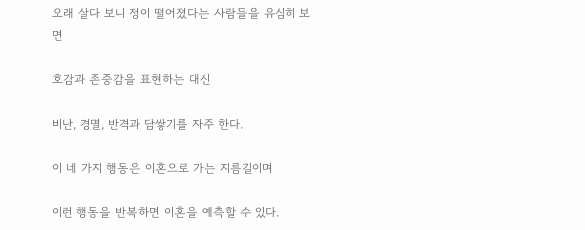오래 살다 보니 정이 떨어졌다는 사람들을 유심히 보면

호감과 존중감을 표현하는 대신

비난, 경멸, 반격과 담쌓기를 자주 한다.

이 네 가지 행동은 이혼으로 가는 지름길이며

이런 행동을 반복하면 이혼을 예측할 수 있다.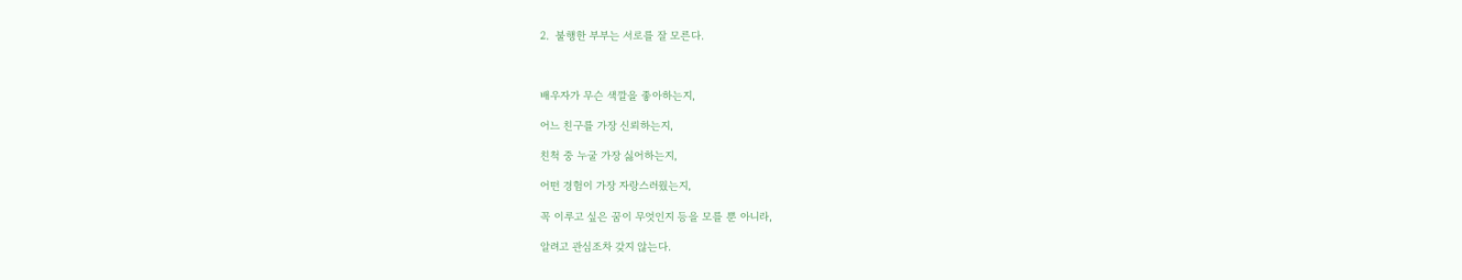2.  불행한 부부는 서로를 잘 모른다.



배우자가 무슨 색깔을 좋아하는지,

어느 친구를 가장 신뢰하는지,

친척 중 누굴 가장 싫어하는지,

어떤 경험이 가장 자랑스러웠는지,

꼭 이루고 싶은 꿈이 무엇인지 등을 모를 뿐 아니라,

알려고 관심조차 갖지 않는다.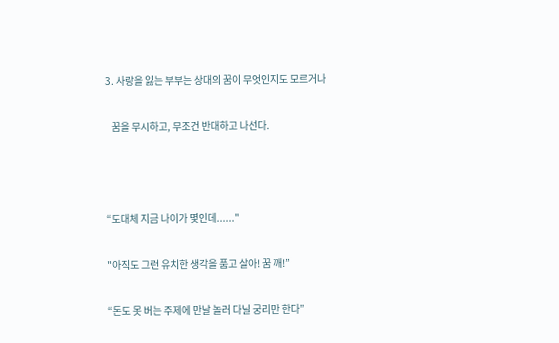3. 사랑을 잃는 부부는 상대의 꿈이 무엇인지도 모르거나

   꿈을 무시하고, 무조건 반대하고 나선다.



“도대체 지금 나이가 몇인데......"

"아직도 그런 유치한 생각을 품고 살아! 꿈 깨!”

“돈도 못 버는 주제에 만날 놀러 다닐 궁리만 한다”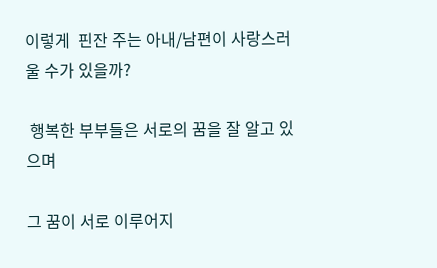이렇게  핀잔 주는 아내/남편이 사랑스러울 수가 있을까?

 행복한 부부들은 서로의 꿈을 잘 알고 있으며

그 꿈이 서로 이루어지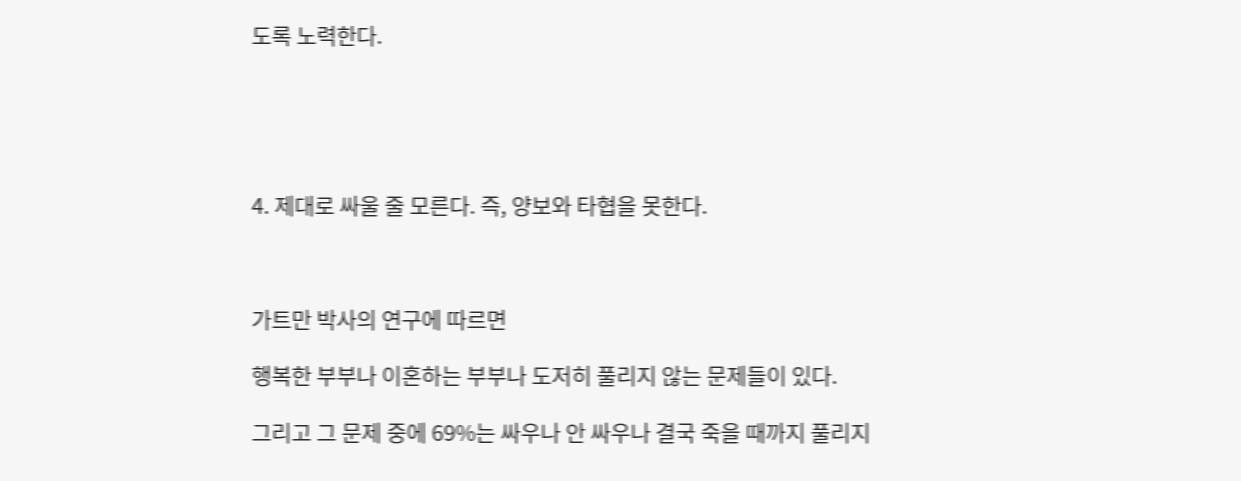도록 노력한다.





4. 제대로 싸울 줄 모른다. 즉, 양보와 타협을 못한다.



가트만 박사의 연구에 따르면

행복한 부부나 이혼하는 부부나 도저히 풀리지 않는 문제들이 있다.

그리고 그 문제 중에 69%는 싸우나 안 싸우나 결국 죽을 때까지 풀리지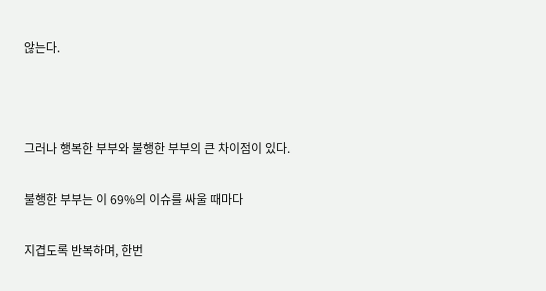않는다.



그러나 행복한 부부와 불행한 부부의 큰 차이점이 있다.

불행한 부부는 이 69%의 이슈를 싸울 때마다

지겹도록 반복하며, 한번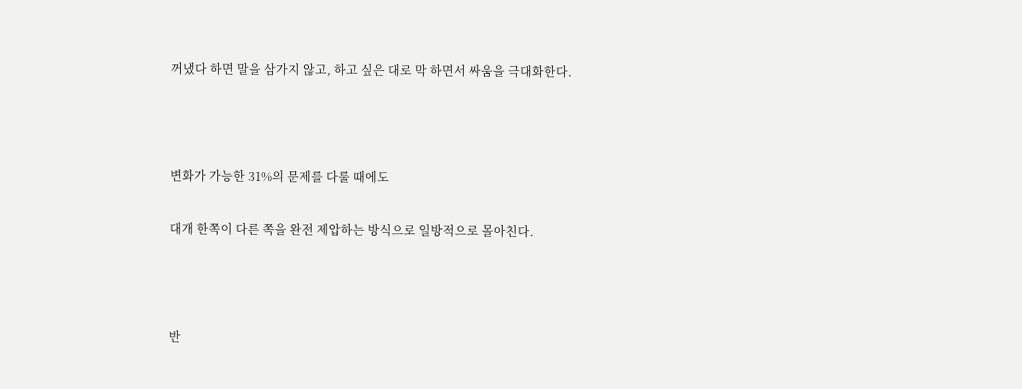꺼냈다 하면 말을 삼가지 않고, 하고 싶은 대로 막 하면서 싸움을 극대화한다.



변화가 가능한 31%의 문제를 다룰 때에도

대개 한쪽이 다른 쪽을 완전 제압하는 방식으로 일방적으로 몰아친다.



반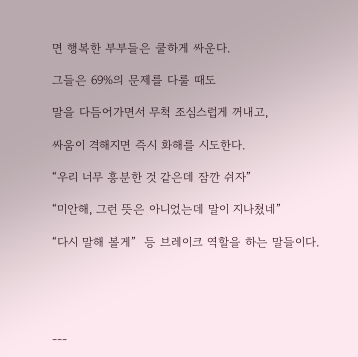면 행복한 부부들은 쿨하게 싸운다.

그들은 69%의 문제를 다룰 때도

말을 다듬어가면서 무척 조심스럽게 꺼내고,

싸움이 격해지면 즉시 화해를 시도한다.

“우리 너무 흥분한 것 같은데 잠깐 쉬자”

“미안해, 그런 뜻은 아니었는데 말이 지나쳤네”

“다시 말해 볼게”  등 브레이크 역할을 하는 말들이다.





---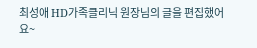최성애 HD가족클리닉 원장님의 글을 편집했어요~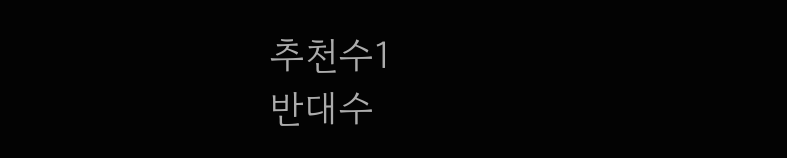추천수1
반대수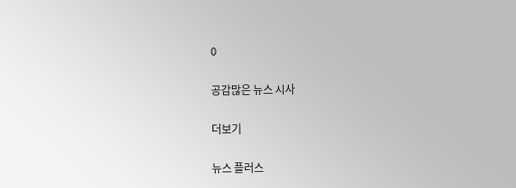0

공감많은 뉴스 시사

더보기

뉴스 플러스